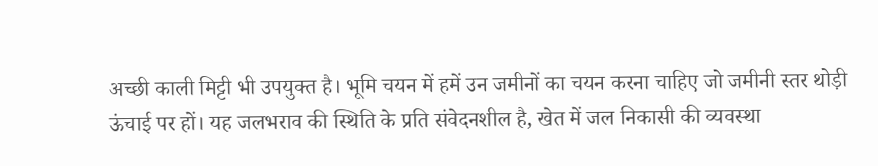अच्छी काली मिट्टी भी उपयुक्त है। भूमि चयन में हमें उन जमीनों का चयन करना चाहिए जो जमीनी स्तर थोड़ी ऊंचाई पर हों। यह जलभराव की स्थिति के प्रति संवेदनशील है, खेत में जल निकासी की व्यवस्था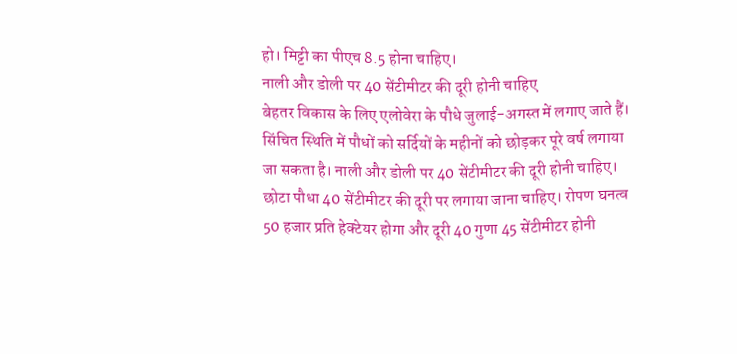हो। मिट्टी का पीएच 8.5 होना चाहिए।
नाली और डोली पर 40 सेंटीमीटर की दूरी होनी चाहिए
बेहतर विकास के लिए एलोवेरा के पौधे जुलाई-अगस्त में लगाए जाते हैं। सिंचित स्थिति में पौधों को सर्दियों के महीनों को छोड़कर पूरे वर्ष लगाया जा सकता है। नाली और डोली पर 40 सेंटीमीटर की दूरी होनी चाहिए। छोटा पौधा 40 सेंटीमीटर की दूरी पर लगाया जाना चाहिए। रोपण घनत्व 50 हजार प्रति हेक्टेयर होगा और दूरी 40 गुणा 45 सेंटीमीटर होनी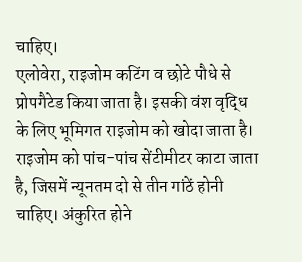चाहिए।
एलोवेरा, राइजोम कटिंग व छोटे पौधे से प्रोपगैटेड किया जाता है। इसकी वंश वृद्धि के लिए भूमिगत राइजोम को खोदा जाता है। राइजोम को पांच-पांच सेंटीमीटर काटा जाता है, जिसमें न्यूनतम दो से तीन गांठें होनी चाहिए। अंकुरित होने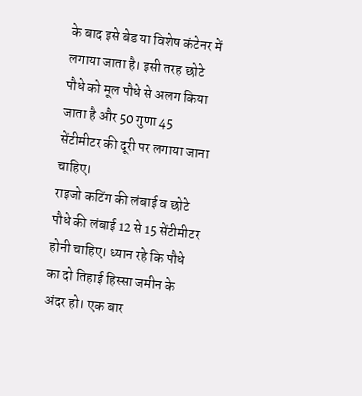के बाद इसे बेड या विशेष कंटेनर में लगाया जाता है। इसी तरह छोटे पौधे को मूल पौधे से अलग किया जाता है और 50 गुणा 45 सेंटीमीटर की दूरी पर लगाया जाना चाहिए।
राइजो कटिंग की लंबाई व छोटे पौधे की लंबाई 12 से 15 सेंटीमीटर होनी चाहिए। ध्यान रहे कि पौधे का दो तिहाई हिस्सा जमीन के अंदर हो। एक बार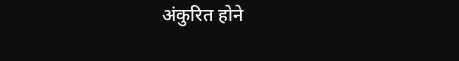अंकुरित होने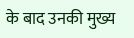के बाद उनकी मुख्य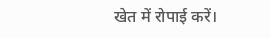खेत में रोपाई करें।